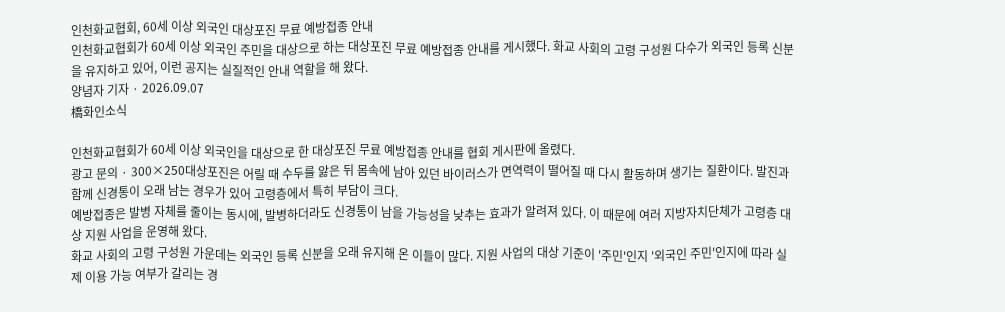인천화교협회, 60세 이상 외국인 대상포진 무료 예방접종 안내
인천화교협회가 60세 이상 외국인 주민을 대상으로 하는 대상포진 무료 예방접종 안내를 게시했다. 화교 사회의 고령 구성원 다수가 외국인 등록 신분을 유지하고 있어, 이런 공지는 실질적인 안내 역할을 해 왔다.
양념자 기자 · 2026.09.07
橋화인소식

인천화교협회가 60세 이상 외국인을 대상으로 한 대상포진 무료 예방접종 안내를 협회 게시판에 올렸다.
광고 문의 · 300×250대상포진은 어릴 때 수두를 앓은 뒤 몸속에 남아 있던 바이러스가 면역력이 떨어질 때 다시 활동하며 생기는 질환이다. 발진과 함께 신경통이 오래 남는 경우가 있어 고령층에서 특히 부담이 크다.
예방접종은 발병 자체를 줄이는 동시에, 발병하더라도 신경통이 남을 가능성을 낮추는 효과가 알려져 있다. 이 때문에 여러 지방자치단체가 고령층 대상 지원 사업을 운영해 왔다.
화교 사회의 고령 구성원 가운데는 외국인 등록 신분을 오래 유지해 온 이들이 많다. 지원 사업의 대상 기준이 '주민'인지 '외국인 주민'인지에 따라 실제 이용 가능 여부가 갈리는 경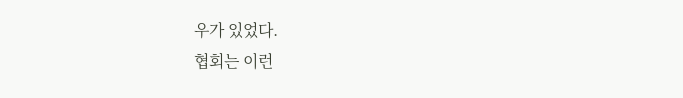우가 있었다.
협회는 이런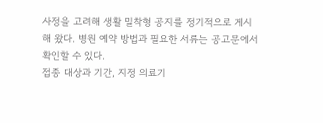사정을 고려해 생활 밀착형 공지를 정기적으로 게시해 왔다. 병원 예약 방법과 필요한 서류는 공고문에서 확인할 수 있다.
접종 대상과 기간, 지정 의료기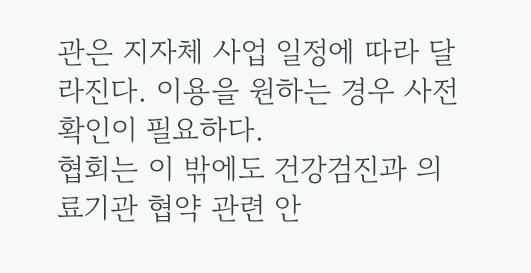관은 지자체 사업 일정에 따라 달라진다. 이용을 원하는 경우 사전 확인이 필요하다.
협회는 이 밖에도 건강검진과 의료기관 협약 관련 안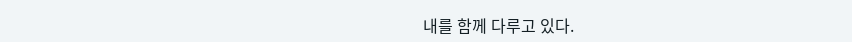내를 함께 다루고 있다.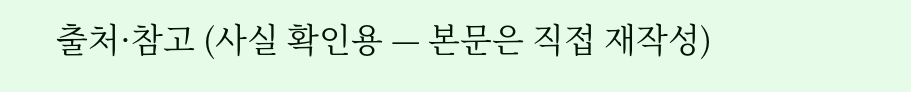출처·참고 (사실 확인용 — 본문은 직접 재작성)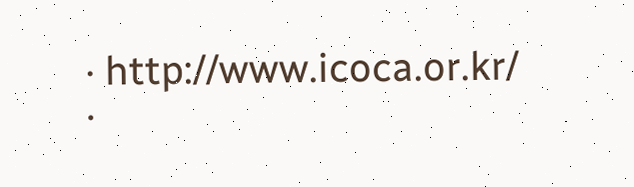· http://www.icoca.or.kr/
·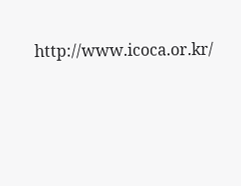http://www.icoca.or.kr/